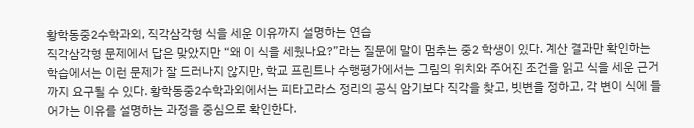황학동중2수학과외, 직각삼각형 식을 세운 이유까지 설명하는 연습
직각삼각형 문제에서 답은 맞았지만 “왜 이 식을 세웠나요?”라는 질문에 말이 멈추는 중2 학생이 있다. 계산 결과만 확인하는 학습에서는 이런 문제가 잘 드러나지 않지만, 학교 프린트나 수행평가에서는 그림의 위치와 주어진 조건을 읽고 식을 세운 근거까지 요구될 수 있다. 황학동중2수학과외에서는 피타고라스 정리의 공식 암기보다 직각을 찾고, 빗변을 정하고, 각 변이 식에 들어가는 이유를 설명하는 과정을 중심으로 확인한다.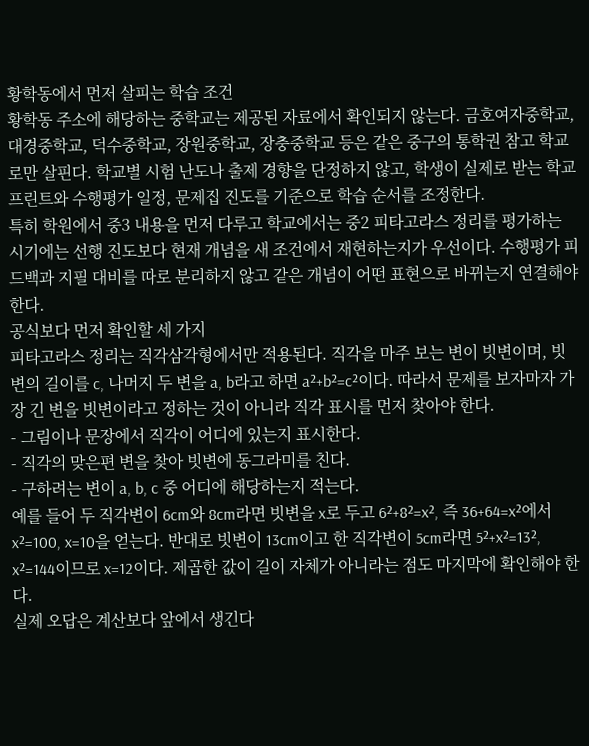황학동에서 먼저 살피는 학습 조건
황학동 주소에 해당하는 중학교는 제공된 자료에서 확인되지 않는다. 금호여자중학교, 대경중학교, 덕수중학교, 장원중학교, 장충중학교 등은 같은 중구의 통학권 참고 학교로만 살핀다. 학교별 시험 난도나 출제 경향을 단정하지 않고, 학생이 실제로 받는 학교 프린트와 수행평가 일정, 문제집 진도를 기준으로 학습 순서를 조정한다.
특히 학원에서 중3 내용을 먼저 다루고 학교에서는 중2 피타고라스 정리를 평가하는 시기에는 선행 진도보다 현재 개념을 새 조건에서 재현하는지가 우선이다. 수행평가 피드백과 지필 대비를 따로 분리하지 않고 같은 개념이 어떤 표현으로 바뀌는지 연결해야 한다.
공식보다 먼저 확인할 세 가지
피타고라스 정리는 직각삼각형에서만 적용된다. 직각을 마주 보는 변이 빗변이며, 빗변의 길이를 c, 나머지 두 변을 a, b라고 하면 a²+b²=c²이다. 따라서 문제를 보자마자 가장 긴 변을 빗변이라고 정하는 것이 아니라 직각 표시를 먼저 찾아야 한다.
- 그림이나 문장에서 직각이 어디에 있는지 표시한다.
- 직각의 맞은편 변을 찾아 빗변에 동그라미를 친다.
- 구하려는 변이 a, b, c 중 어디에 해당하는지 적는다.
예를 들어 두 직각변이 6cm와 8cm라면 빗변을 x로 두고 6²+8²=x², 즉 36+64=x²에서 x²=100, x=10을 얻는다. 반대로 빗변이 13cm이고 한 직각변이 5cm라면 5²+x²=13², x²=144이므로 x=12이다. 제곱한 값이 길이 자체가 아니라는 점도 마지막에 확인해야 한다.
실제 오답은 계산보다 앞에서 생긴다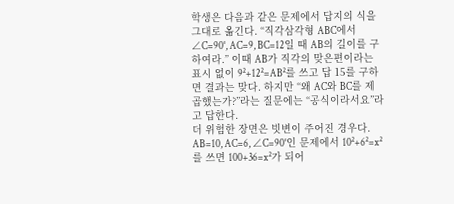학생은 다음과 같은 문제에서 답지의 식을 그대로 옮긴다. “직각삼각형 ABC에서 ∠C=90°, AC=9, BC=12일 때 AB의 길이를 구하여라.” 이때 AB가 직각의 맞은편이라는 표시 없이 9²+12²=AB²를 쓰고 답 15를 구하면 결과는 맞다. 하지만 “왜 AC와 BC를 제곱했는가?”라는 질문에는 “공식이라서요”라고 답한다.
더 위험한 장면은 빗변이 주어진 경우다. AB=10, AC=6, ∠C=90°인 문제에서 10²+6²=x²를 쓰면 100+36=x²가 되어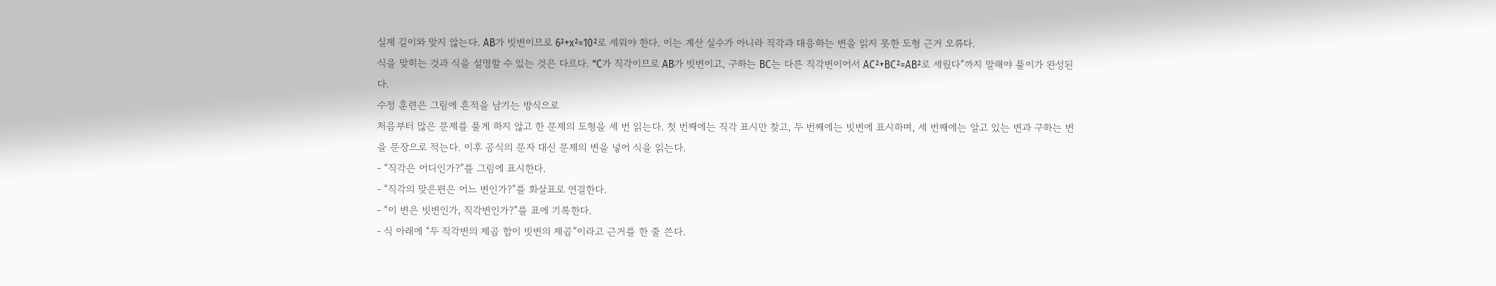실제 길이와 맞지 않는다. AB가 빗변이므로 6²+x²=10²로 세워야 한다. 이는 계산 실수가 아니라 직각과 대응하는 변을 읽지 못한 도형 근거 오류다.
식을 맞히는 것과 식을 설명할 수 있는 것은 다르다. “C가 직각이므로 AB가 빗변이고, 구하는 BC는 다른 직각변이어서 AC²+BC²=AB²로 세웠다”까지 말해야 풀이가 완성된다.
수정 훈련은 그림에 흔적을 남기는 방식으로
처음부터 많은 문제를 풀게 하지 않고 한 문제의 도형을 세 번 읽는다. 첫 번째에는 직각 표시만 찾고, 두 번째에는 빗변에 표시하며, 세 번째에는 알고 있는 변과 구하는 변을 문장으로 적는다. 이후 공식의 문자 대신 문제의 변을 넣어 식을 읽는다.
- “직각은 어디인가?”를 그림에 표시한다.
- “직각의 맞은편은 어느 변인가?”를 화살표로 연결한다.
- “이 변은 빗변인가, 직각변인가?”를 표에 기록한다.
- 식 아래에 “두 직각변의 제곱 합이 빗변의 제곱”이라고 근거를 한 줄 쓴다.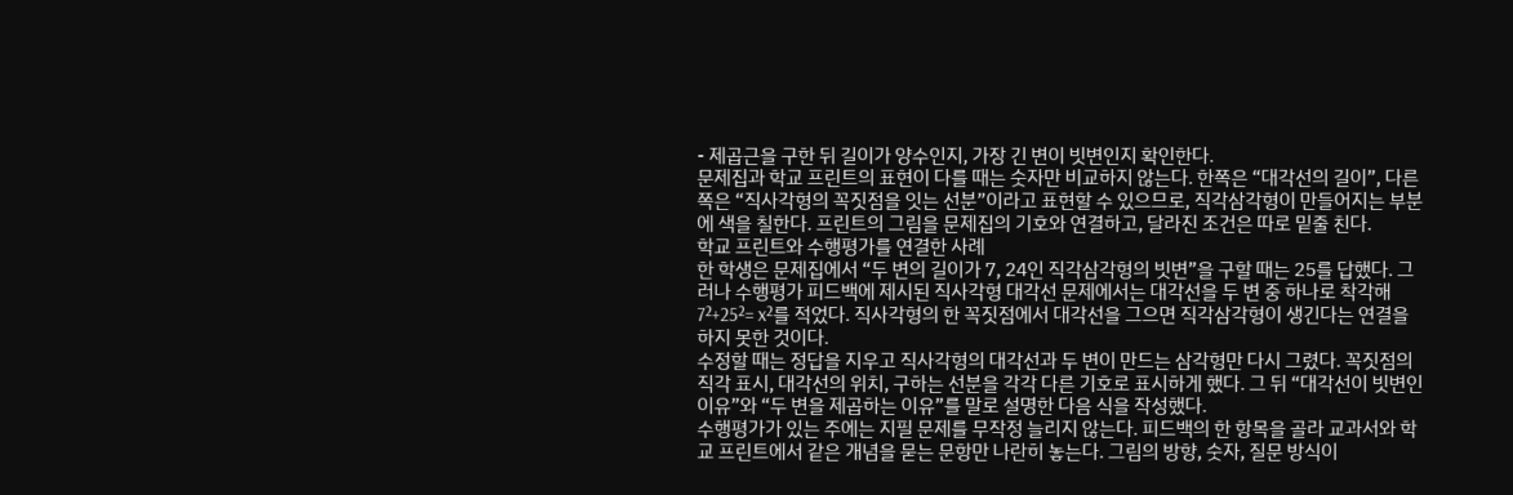- 제곱근을 구한 뒤 길이가 양수인지, 가장 긴 변이 빗변인지 확인한다.
문제집과 학교 프린트의 표현이 다를 때는 숫자만 비교하지 않는다. 한쪽은 “대각선의 길이”, 다른 쪽은 “직사각형의 꼭짓점을 잇는 선분”이라고 표현할 수 있으므로, 직각삼각형이 만들어지는 부분에 색을 칠한다. 프린트의 그림을 문제집의 기호와 연결하고, 달라진 조건은 따로 밑줄 친다.
학교 프린트와 수행평가를 연결한 사례
한 학생은 문제집에서 “두 변의 길이가 7, 24인 직각삼각형의 빗변”을 구할 때는 25를 답했다. 그러나 수행평가 피드백에 제시된 직사각형 대각선 문제에서는 대각선을 두 변 중 하나로 착각해 7²+25²= x²를 적었다. 직사각형의 한 꼭짓점에서 대각선을 그으면 직각삼각형이 생긴다는 연결을 하지 못한 것이다.
수정할 때는 정답을 지우고 직사각형의 대각선과 두 변이 만드는 삼각형만 다시 그렸다. 꼭짓점의 직각 표시, 대각선의 위치, 구하는 선분을 각각 다른 기호로 표시하게 했다. 그 뒤 “대각선이 빗변인 이유”와 “두 변을 제곱하는 이유”를 말로 설명한 다음 식을 작성했다.
수행평가가 있는 주에는 지필 문제를 무작정 늘리지 않는다. 피드백의 한 항목을 골라 교과서와 학교 프린트에서 같은 개념을 묻는 문항만 나란히 놓는다. 그림의 방향, 숫자, 질문 방식이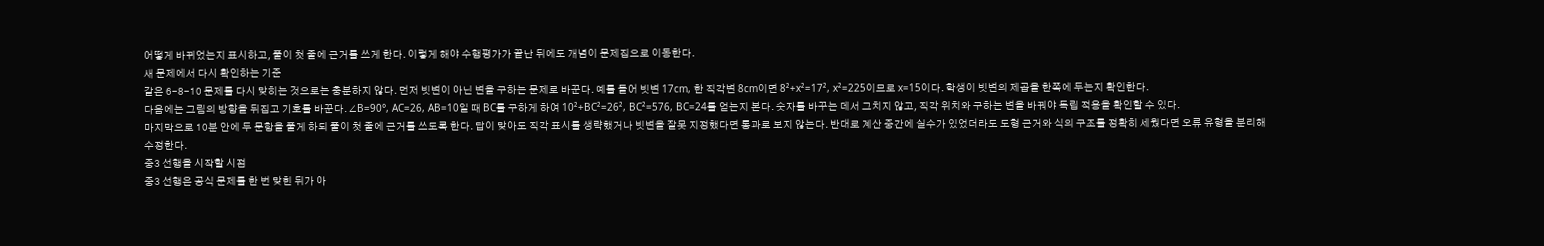어떻게 바뀌었는지 표시하고, 풀이 첫 줄에 근거를 쓰게 한다. 이렇게 해야 수행평가가 끝난 뒤에도 개념이 문제집으로 이동한다.
새 문제에서 다시 확인하는 기준
같은 6-8-10 문제를 다시 맞히는 것으로는 충분하지 않다. 먼저 빗변이 아닌 변을 구하는 문제로 바꾼다. 예를 들어 빗변 17cm, 한 직각변 8cm이면 8²+x²=17², x²=225이므로 x=15이다. 학생이 빗변의 제곱을 한쪽에 두는지 확인한다.
다음에는 그림의 방향을 뒤집고 기호를 바꾼다. ∠B=90°, AC=26, AB=10일 때 BC를 구하게 하여 10²+BC²=26², BC²=576, BC=24를 얻는지 본다. 숫자를 바꾸는 데서 그치지 않고, 직각 위치와 구하는 변을 바꿔야 독립 적용을 확인할 수 있다.
마지막으로 10분 안에 두 문항을 풀게 하되 풀이 첫 줄에 근거를 쓰도록 한다. 답이 맞아도 직각 표시를 생략했거나 빗변을 잘못 지정했다면 통과로 보지 않는다. 반대로 계산 중간에 실수가 있었더라도 도형 근거와 식의 구조를 정확히 세웠다면 오류 유형을 분리해 수정한다.
중3 선행을 시작할 시점
중3 선행은 공식 문제를 한 번 맞힌 뒤가 아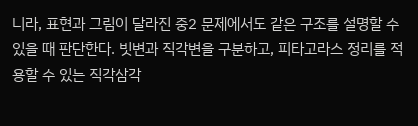니라, 표현과 그림이 달라진 중2 문제에서도 같은 구조를 설명할 수 있을 때 판단한다. 빗변과 직각변을 구분하고, 피타고라스 정리를 적용할 수 있는 직각삼각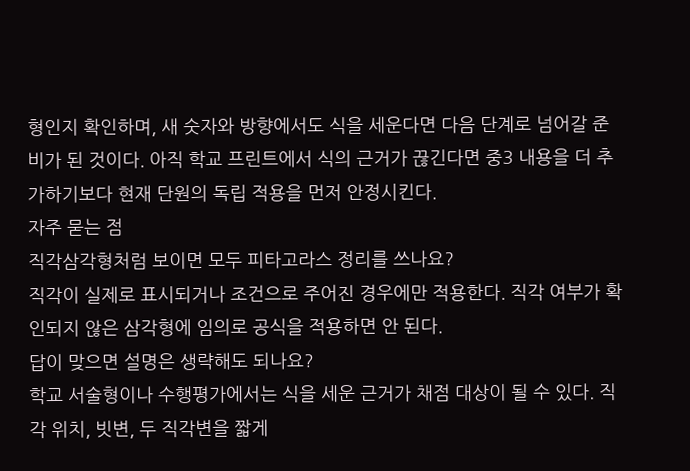형인지 확인하며, 새 숫자와 방향에서도 식을 세운다면 다음 단계로 넘어갈 준비가 된 것이다. 아직 학교 프린트에서 식의 근거가 끊긴다면 중3 내용을 더 추가하기보다 현재 단원의 독립 적용을 먼저 안정시킨다.
자주 묻는 점
직각삼각형처럼 보이면 모두 피타고라스 정리를 쓰나요?
직각이 실제로 표시되거나 조건으로 주어진 경우에만 적용한다. 직각 여부가 확인되지 않은 삼각형에 임의로 공식을 적용하면 안 된다.
답이 맞으면 설명은 생략해도 되나요?
학교 서술형이나 수행평가에서는 식을 세운 근거가 채점 대상이 될 수 있다. 직각 위치, 빗변, 두 직각변을 짧게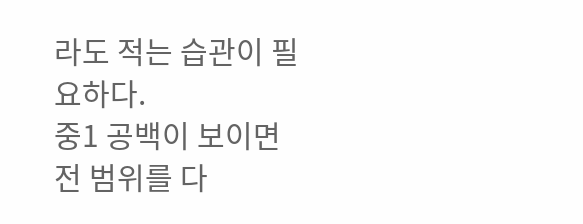라도 적는 습관이 필요하다.
중1 공백이 보이면 전 범위를 다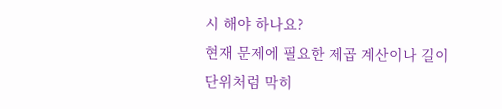시 해야 하나요?
현재 문제에 필요한 제곱 계산이나 길이 단위처럼 막히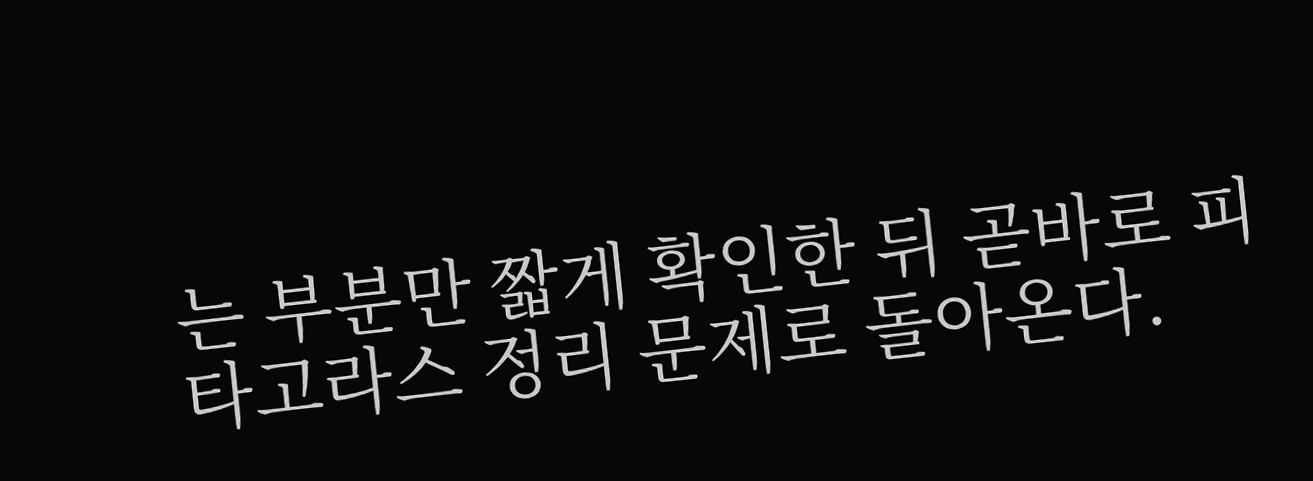는 부분만 짧게 확인한 뒤 곧바로 피타고라스 정리 문제로 돌아온다.